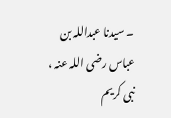۔ سیدنا عبداللہ بن عباس رضی اللہ عنہ ، نبی کریم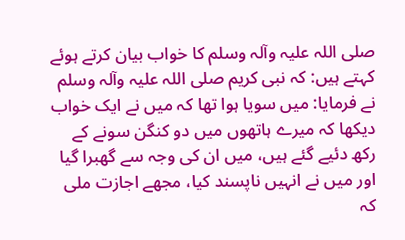صلی اللہ علیہ وآلہ وسلم کا خواب بیان کرتے ہوئے کہتے ہیں: کہ نبی کریم صلی اللہ علیہ وآلہ وسلم نے فرمایا: میں سویا ہوا تھا کہ میں نے ایک خواب دیکھا کہ میرے ہاتھوں میں دو کنگن سونے کے رکھ دئیے گئے ہیں، میں ان کی وجہ سے گھبرا گیا اور میں نے انہیں ناپسند کیا، مجھے اجازت ملی کہ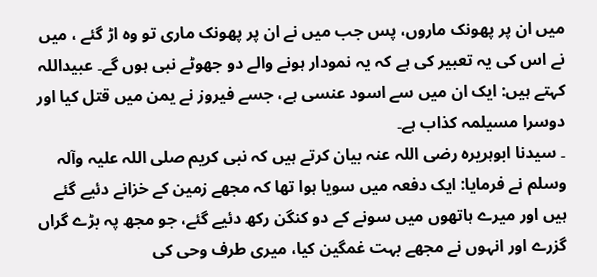میں ان پر پھونک ماروں، پس جب میں نے ان پر پھونک ماری تو وہ اڑ گئے ، میں نے اس کی یہ تعبیر کی ہے کہ یہ نمودار ہونے والے دو جھوٹے نبی ہوں گے۔ عبیداللہ کہتے ہیں: ایک ان میں سے اسود عنسی ہے، جسے فیروز نے یمن میں قتل کیا اور دوسرا مسیلمہ کذاب ہے۔
۔ سیدنا ابوہریرہ رضی اللہ عنہ بیان کرتے ہیں کہ نبی کریم صلی اللہ علیہ وآلہ وسلم نے فرمایا: ایک دفعہ میں سویا ہوا تھا کہ مجھے زمین کے خزانے دئیے گئے ہیں اور میرے ہاتھوں میں سونے کے دو کنگن رکھ دئیے گئے، جو مجھ پہ بڑے گراں گزرے اور انہوں نے مجھے بہت غمگین کیا، میری طرف وحی کی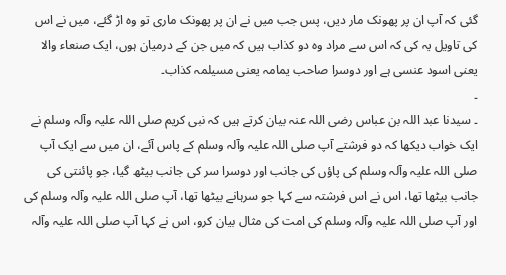گئی کہ آپ ان پر پھونک مار دیں، پس جب میں نے ان پر پھونک ماری تو وہ اڑ گئے، میں نے اس کی تاویل یہ کی کہ اس سے مراد وہ دو کذاب ہیں کہ میں جن کے درمیان ہوں، ایک صنعاء والا یعنی اسود عنسی ہے اور دوسرا صاحب یمامہ یعنی مسیلمہ کذاب۔
۔
۔ سیدنا عبد اللہ بن عباس رضی اللہ عنہ بیان کرتے ہیں کہ نبی کریم صلی اللہ علیہ وآلہ وسلم نے ایک خواب دیکھا کہ دو فرشتے آپ صلی اللہ علیہ وآلہ وسلم کے پاس آئے، ان میں سے ایک آپ صلی اللہ علیہ وآلہ وسلم کی پاؤں کی جانب اور دوسرا سر کی جانب بیٹھ گیا، جو پائنتی کی جانب بیٹھا تھا، اس نے اس فرشتہ سے کہا جو سرہانے بیٹھا تھا، آپ صلی اللہ علیہ وآلہ وسلم کی اور آپ صلی اللہ علیہ وآلہ وسلم کی امت کی مثال بیان کرو، اس نے کہا آپ صلی اللہ علیہ وآلہ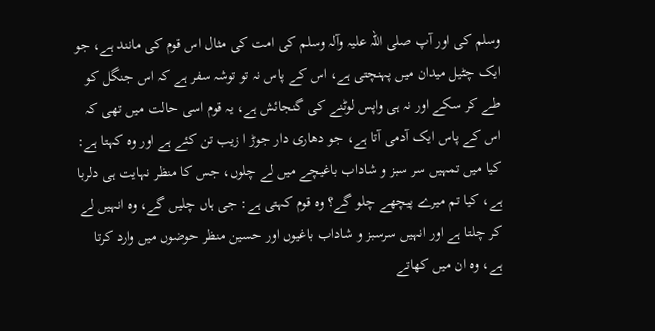وسلم کی اور آپ صلی اللہ علیہ وآلہ وسلم کی امت کی مثال اس قوم کی مانند ہے، جو ایک چٹیل میدان میں پہنچتی ہے، اس کے پاس نہ تو توشہ سفر ہے کہ اس جنگل کو طے کر سکے اور نہ ہی واپس لوٹنے کی گنجائش ہے، یہ قوم اسی حالت میں تھی کہ اس کے پاس ایک آدمی آتا ہے، جو دھاری دار جوڑ ا زیب تن کئے ہے اور وہ کہتا ہے: کیا میں تمہیں سر سبز و شاداب باغیچے میں لے چلوں، جس کا منظر نہایت ہی دلربا ہے، کیا تم میرے پیچھے چلو گے؟ وہ قوم کہتی ہے: جی ہاں چلیں گے، وہ انہیں لے کر چلتا ہے اور انہیں سرسبز و شاداب باغیوں اور حسین منظر حوضوں میں وارد کرتا ہے، وہ ان میں کھاتے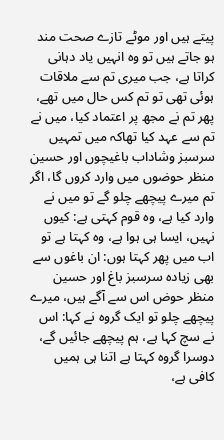پیتے ہیں اور موٹے تازے صحت مند ہو جاتے ہیں تو وہ انہیں یاد دہانی کراتا ہے، جب میری تم سے ملاقات ہوئی تھی تو تم کس حال میں تھے، پھر تم نے مجھ پر اعتماد کیا، میں نے تم سے عہد کیا تھاکہ میں تمہیں سرسبز وشاداب باغیچوں اور حسین منظر حوضوں میں وارد کروں گا، اگر تم میرے پیچھے چلو گے تو میں نے وارد کیا ہے، وہ قوم کہتی ہے: کیوں نہیں، ایسا ہی ہوا ہے، وہ کہتا ہے تو اب میں پھر کہتا ہوں: ان باغوں سے بھی زیادہ سرسبز باغ اور حسین منظر حوض اس سے آگے ہیں، میرے پیچھے چلو تو ایک گروہ نے کہا: اس نے سچ کہا ہے، ہم پیچھے جائیں گے، دوسرا گروہ کہتا ہے اتنا ہی ہمیں کافی ہے،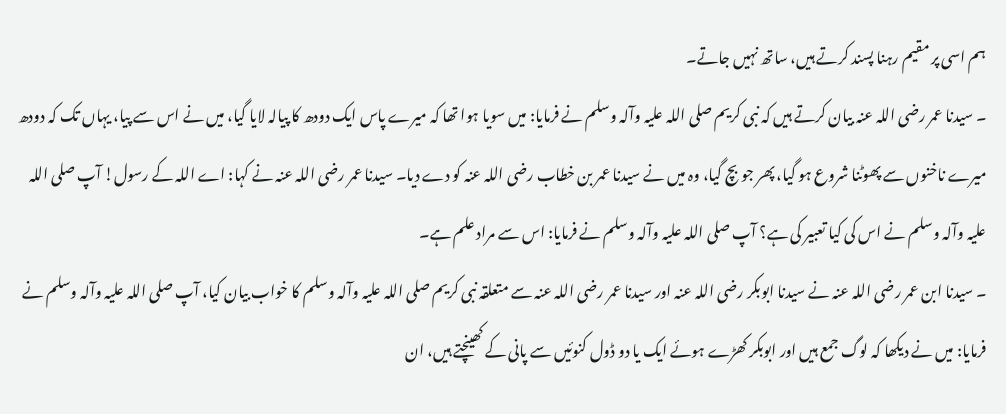ہم اسی پر مقیم رہنا پسند کرتے ہیں، ساتھ نہیں جاتے۔
۔ سیدنا عمر رضی اللہ عنہ بیان کرتے ہیں کہ نبی کریم صلی اللہ علیہ وآلہ وسلم نے فرمایا: میں سویا ہوا تھا کہ میرے پاس ایک دودھ کا پیالہ لایا گیا، میں نے اس سے پیا، یہاں تک کہ دودھ میرے ناخنوں سے پھوٹنا شروع ہو گیا، پھر جو بچ گیا، وہ میں نے سیدنا عمر بن خطاب رضی اللہ عنہ کو دے دیا۔ سیدنا عمر رضی اللہ عنہ نے کہا: اے اللہ کے رسول! آپ صلی اللہ علیہ وآلہ وسلم نے اس کی کیا تعبیر کی ہے؟ آپ صلی اللہ علیہ وآلہ وسلم نے فرمایا: اس سے مراد علم ہے۔
۔ سیدنا ابن عمر رضی اللہ عنہ نے سیدنا ابوبکر رضی اللہ عنہ اور سیدنا عمر رضی اللہ عنہ سے متعلقہ نبی کریم صلی اللہ علیہ وآلہ وسلم کا خواب بیان کیا، آپ صلی اللہ علیہ وآلہ وسلم نے فرمایا: میں نے دیکھا کہ لوگ جمع ہیں اور ابوبکر کھڑے ہوئے ایک یا دو ڈول کنوئیں سے پانی کے کھینچتے ہیں، ان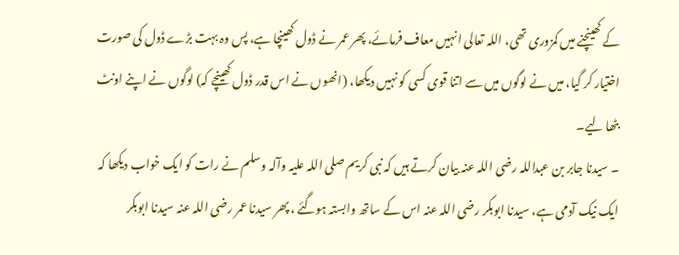کے کھینچنے میں کمزوری تھی، اللہ تعالی انہیں معاف فرمائے، پھر عمر نے ڈول کھینچا ہے، پس وہ بہت بڑے ڈول کی صورت اختیار کر گیا، میں نے لوگوں میں سے اتنا قوی کسی کو نہیں دیکھا، (انھوں نے اس قدر ڈول کھینچے کہ) لوگوں نے اپنے اونٹ بٹھا لیے۔
۔ سیدنا جابر بن عبداللہ رضی اللہ عنہ بیان کرتے ہیں کہ نبی کریم صلی اللہ علیہ وآلہ وسلم نے رات کو ایک خواب دیکھا کہ ایک نیک آدمی ہے، سیدنا ابوبکر رضی اللہ عنہ اس کے ساتھ وابستہ ہوگئے ، پھر سیدنا عمر رضی اللہ عنہ سیدنا ابوبکر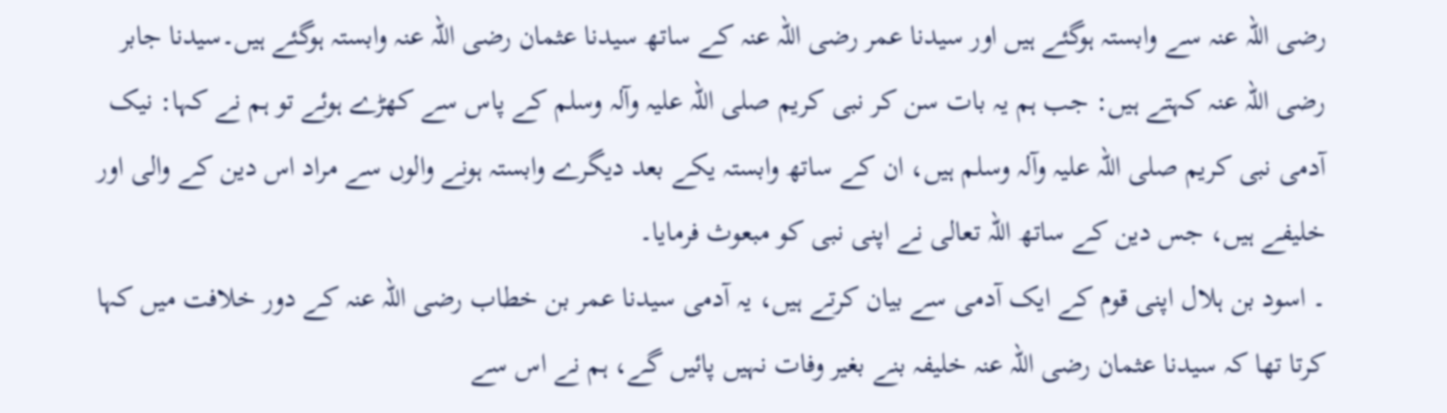رضی اللہ عنہ سے وابستہ ہوگئے ہیں اور سیدنا عمر رضی اللہ عنہ کے ساتھ سیدنا عثمان رضی اللہ عنہ وابستہ ہوگئے ہیں۔سیدنا جابر رضی اللہ عنہ کہتے ہیں: جب ہم یہ بات سن کر نبی کریم صلی اللہ علیہ وآلہ وسلم کے پاس سے کھڑے ہوئے تو ہم نے کہا: نیک آدمی نبی کریم صلی اللہ علیہ وآلہ وسلم ہیں، ان کے ساتھ وابستہ یکے بعد دیگرے وابستہ ہونے والوں سے مراد اس دین کے والی اور خلیفے ہیں، جس دین کے ساتھ اللہ تعالی نے اپنی نبی کو مبعوث فرمایا۔
۔ اسود بن ہلال اپنی قوم کے ایک آدمی سے بیان کرتے ہیں، یہ آدمی سیدنا عمر بن خطاب رضی اللہ عنہ کے دور خلافت میں کہا کرتا تھا کہ سیدنا عثمان رضی اللہ عنہ خلیفہ بنے بغیر وفات نہیں پائیں گے، ہم نے اس سے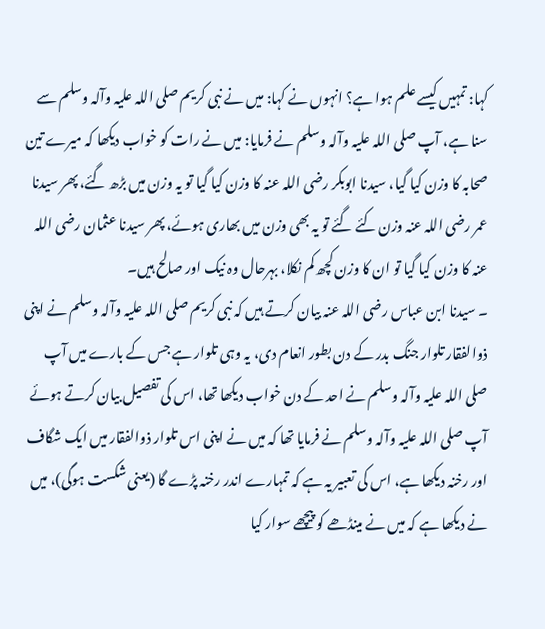کہا: تمہیں کیسے علم ہوا ہے؟ انہوں نے کہا: میں نے نبی کریم صلی اللہ علیہ وآلہ وسلم سے سنا ہے، آپ صلی اللہ علیہ وآلہ وسلم نے فرمایا: میں نے رات کو خواب دیکھا کہ میرے تین صحابہ کا وزن کیا گیا، سیدنا ابوبکر رضی اللہ عنہ کا وزن کیا گیا تو یہ وزن میں بڑھ گئے، پھر سیدنا عمر رضی اللہ عنہ وزن کئے گئے تو یہ بھی وزن میں بھاری ہوئے، پھر سیدنا عثمان رضی اللہ عنہ کا وزن کیا گیا تو ان کا وزن کچھ کم نکلا، بہرحال وہ نیک اور صالح ہیں۔
۔ سیدنا ابن عباس رضی اللہ عنہ بیان کرتے ہیں کہ نبی کریم صلی اللہ علیہ وآلہ وسلم نے اپنی ذوالفقار تلوار جنگ بدر کے دن بطور انعام دی، یہ وہی تلوار ہے جس کے بارے میں آپ صلی اللہ علیہ وآلہ وسلم نے احد کے دن خواب دیکھا تھا، اس کی تفصیل بیان کرتے ہوئے آپ صلی اللہ علیہ وآلہ وسلم نے فرمایا تھا کہ میں نے اپنی اس تلوار ذوالفقار میں ایک شگاف اور رخنہ دیکھا ہے، اس کی تعبیر یہ ہے کہ تمہارے اندر رخنہ پڑے گا (یعنی شکست ہوگی)، میں نے دیکھا ہے کہ میں نے مینڈھے کو پیچھے سوار کیا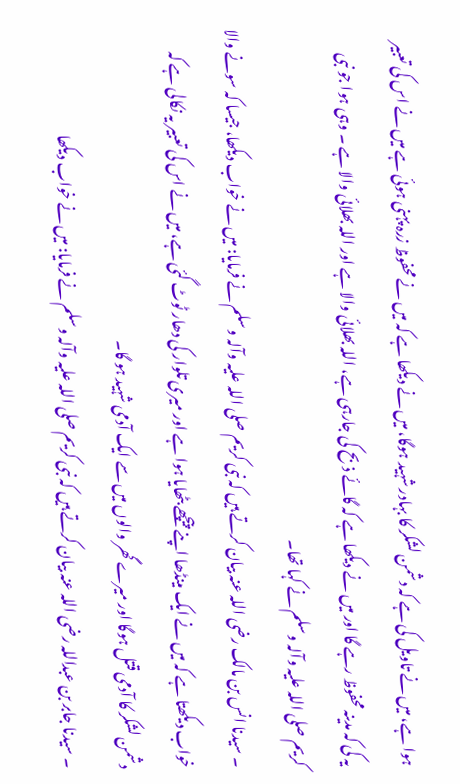ہوا ہے، میں نے تاویل کی ہے کہ دشمن لشکر کا بہادر شہید ہوگا، میں نے دیکھا ہے کہ میں نے محفوظ زرہ پہنی ہوئی ہے میں نے اس کی تعبیر یہ کی کہ مدینہ محفوظ رہے گا اور میں نے دیکھا ہے کہ گائے ذبح کی جارہی ہے، اللہ بھلائی والا ہے اور اللہ بھلائی والا ہے ۔ وہی ہوا جو نبی کریم صلی اللہ علیہ وآلہ وسلم نے کہا تھا۔
۔ سیدنا انس بن مالک رضی اللہ عنہ بیان کرتے ہیں کہ نبی کریم صلی اللہ علیہ وآلہ وسلم نے فرمایا: میں نے خواب دیکھا، جیسا کہ سونے والا خواب دیکھتا ہے کہ میں نے ایک مینڈھا اپنے پیچھے بٹھایا ہوا ہے اور میری تلوار کی دھار ٹوٹ گئی ہے، میں نے اس کی تعبیر یہ نکالی ہے کہ دشمن لشکر کا آدمی قتل ہوگا اور میرے گھر والوں میں سے ایک آدمی شہید ہو گا۔
۔ سیدنا جابر بن عبداللہ رضی اللہ عنہ بیان کرتے ہیں کہ نبی کریم صلی اللہ علیہ وآلہ وسلم نے فرمایا: میں نے خواب دیکھا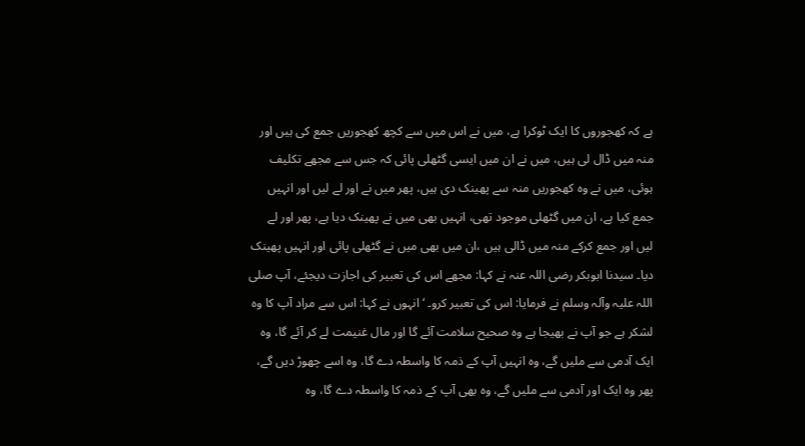ہے کہ کھجوروں کا ایک ٹوکرا ہے، میں نے اس میں سے کچھ کھجوریں جمع کی ہیں اور منہ میں ڈال لی ہیں، میں نے ان میں ایسی گٹھلی پائی کہ جس سے مجھے تکلیف ہوئی، میں نے وہ کھجوریں منہ سے پھینک دی ہیں، پھر میں نے اور لے لیں اور انہیں جمع کیا ہے، ان میں گٹھلی موجود تھی، انہیں بھی میں نے پھینک دیا ہے، پھر اور لے لیں اور جمع کرکے منہ میں ڈالی ہیں ،ان میں بھی میں نے گٹھلی پائی اور انہیں پھینک دیا۔ سیدنا ابوبکر رضی اللہ عنہ نے کہا: مجھے اس کی تعبیر کی اجازت دیجئے، آپ صلی اللہ علیہ وآلہ وسلم نے فرمایا: اس کی تعبیر کرو۔ ‘ انہوں نے کہا: اس سے مراد آپ کا وہ لشکر ہے جو آپ نے بھیجا ہے وہ صحیح سلامت آئے گا اور مال غنیمت لے کر آئے گا، وہ ایک آدمی سے ملیں گے، وہ انہیں آپ کے ذمہ کا واسطہ دے گا، وہ اسے چھوڑ دیں گے، پھر وہ ایک اور آدمی سے ملیں گے، وہ بھی آپ کے ذمہ کا واسطہ دے گا، وہ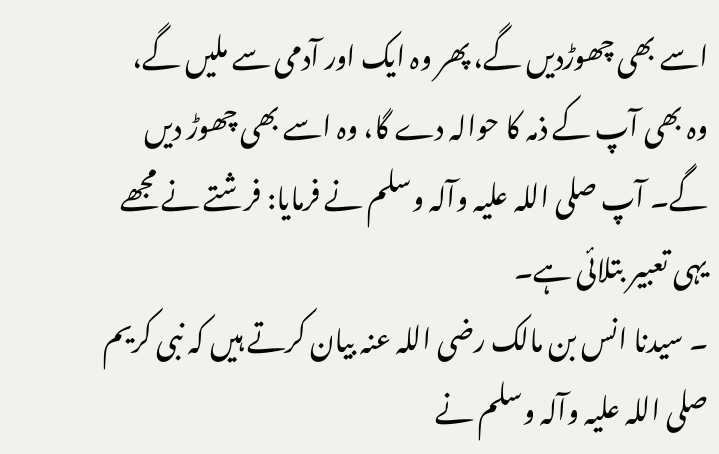اسے بھی چھوڑدیں گے، پھر وہ ایک اور آدمی سے ملیں گے، وہ بھی آپ کے ذمہ کا حوالہ دے گا، وہ اسے بھی چھوڑ دیں گے۔ آپ صلی اللہ علیہ وآلہ وسلم نے فرمایا: فرشتے نے مجھے یہی تعبیر بتلائی ہے۔
۔ سیدنا انس بن مالک رضی اللہ عنہ بیان کرتے ہیں کہ نبی کریم صلی اللہ علیہ وآلہ وسلم نے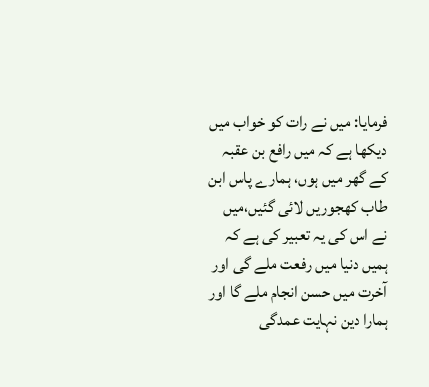فرمایا: میں نے رات کو خواب میں دیکھا ہے کہ میں رافع بن عقبہ کے گھر میں ہوں، ہمارے پاس ابن طاب کھجوریں لائی گئیں،میں نے اس کی یہ تعبیر کی ہے کہ ہمیں دنیا میں رفعت ملے گی اور آخرت میں حسن انجام ملے گا اور ہمارا دین نہایت عمدگی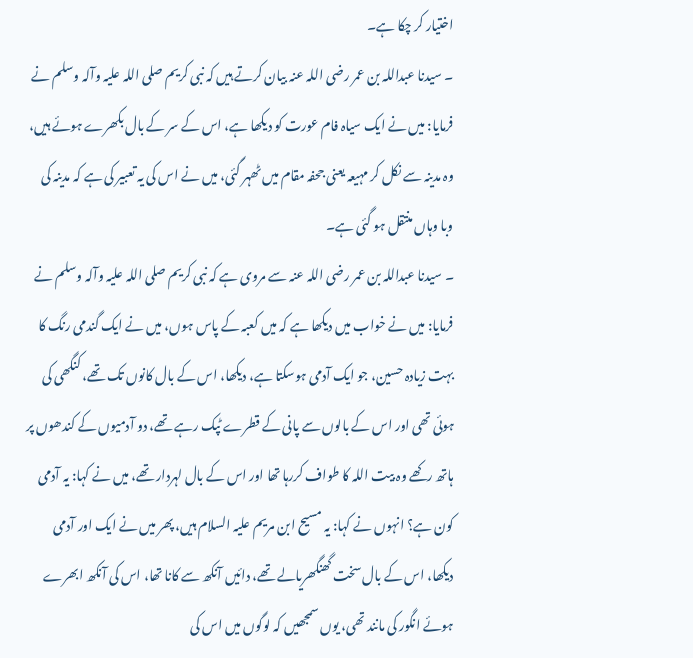اختیار کر چکا ہے۔
۔ سیدنا عبداللہ بن عمر رضی اللہ عنہ بیان کرتے ہیں کہ نبی کریم صلی اللہ علیہ وآلہ وسلم نے فرمایا: میں نے ایک سیاہ فام عورت کو دیکھا ہے، اس کے سر کے بال بکھرے ہوئے ہیں، وہ مدینہ سے نکل کر مہیعہ یعنی جحفہ مقام میں ٹھہر گئی، میں نے اس کی یہ تعبیر کی ہے کہ مدینہ کی وبا وہاں منتقل ہو گئی ہے۔
۔ سیدنا عبداللہ بن عمر رضی اللہ عنہ سے مروی ہے کہ نبی کریم صلی اللہ علیہ وآلہ وسلم نے فرمایا: میں نے خواب میں دیکھا ہے کہ میں کعبہ کے پاس ہوں، میں نے ایک گندمی رنگ کا بہت زیادہ حسین، جو ایک آدمی ہوسکتا ہے، دیکھا، اس کے بال کانوں تک تھے، کنگھی کی ہوئی تھی اور اس کے بالوں سے پانی کے قطرے ٹپک رہے تھے، دو آدمیوں کے کندھوں پر ہاتھ رکھے وہ بیت اللہ کا طواف کررہا تھا اور اس کے بال لہردار تھے، میں نے کہا: یہ آدمی کون ہے؟ انہوں نے کہا: یہ مسیح ابن مریم علیہ السلام ہیں، پھر میں نے ایک اور آدمی دیکھا، اس کے بال سخت گھنگھریالے تھے، دائیں آنکھ سے کانا تھا، اس کی آنکھ ابھرے ہوئے انگور کی مانند تھی، یوں سمجھیں کہ لوگوں میں اس کی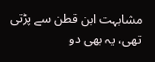مشابہت ابن قطن سے پڑتی تھی، یہ بھی دو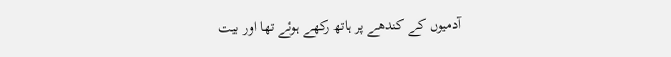آدمیوں کے کندھے پر ہاتھ رکھے ہوئے تھا اور بیت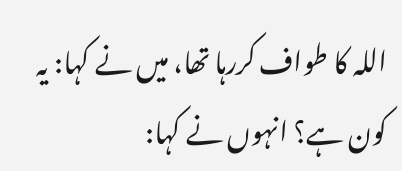اللہ کا طواف کررہا تھا، میں نے کہا: یہ کون ہے؟ انہوں نے کہا: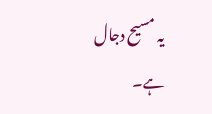یہ مسیح دجال ہے۔